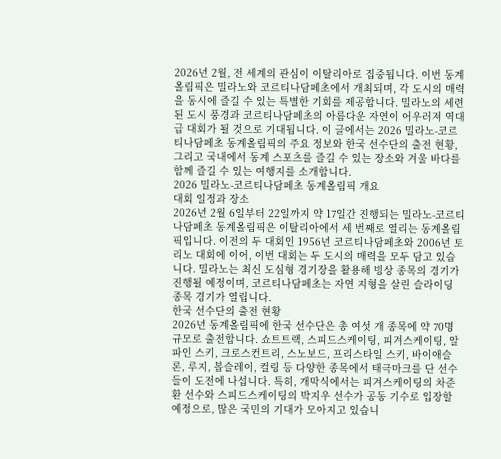2026년 2월, 전 세계의 관심이 이탈리아로 집중됩니다. 이번 동계올림픽은 밀라노와 코르티나담페초에서 개최되며, 각 도시의 매력을 동시에 즐길 수 있는 특별한 기회를 제공합니다. 밀라노의 세련된 도시 풍경과 코르티나담페초의 아름다운 자연이 어우러져 역대급 대회가 될 것으로 기대됩니다. 이 글에서는 2026 밀라노-코르티나담페초 동계올림픽의 주요 정보와 한국 선수단의 출전 현황, 그리고 국내에서 동계 스포츠를 즐길 수 있는 장소와 겨울 바다를 함께 즐길 수 있는 여행지를 소개합니다.
2026 밀라노-코르티나담페초 동계올림픽 개요
대회 일정과 장소
2026년 2월 6일부터 22일까지 약 17일간 진행되는 밀라노-코르티나담페초 동계올림픽은 이탈리아에서 세 번째로 열리는 동계올림픽입니다. 이전의 두 대회인 1956년 코르티나담페초와 2006년 토리노 대회에 이어, 이번 대회는 두 도시의 매력을 모두 담고 있습니다. 밀라노는 최신 도심형 경기장을 활용해 빙상 종목의 경기가 진행될 예정이며, 코르티나담페초는 자연 지형을 살린 슬라이딩 종목 경기가 열립니다.
한국 선수단의 출전 현황
2026년 동계올림픽에 한국 선수단은 총 여섯 개 종목에 약 70명 규모로 출전합니다. 쇼트트랙, 스피드스케이팅, 피겨스케이팅, 알파인 스키, 크로스컨트리, 스노보드, 프리스타일 스키, 바이애슬론, 루지, 봅슬레이, 컬링 등 다양한 종목에서 태극마크를 단 선수들이 도전에 나섭니다. 특히, 개막식에서는 피겨스케이팅의 차준환 선수와 스피드스케이팅의 박지우 선수가 공동 기수로 입장할 예정으로, 많은 국민의 기대가 모아지고 있습니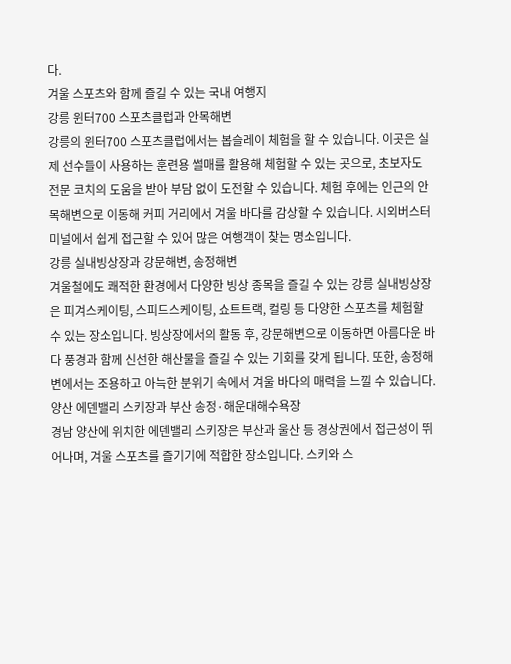다.
겨울 스포츠와 함께 즐길 수 있는 국내 여행지
강릉 윈터700 스포츠클럽과 안목해변
강릉의 윈터700 스포츠클럽에서는 봅슬레이 체험을 할 수 있습니다. 이곳은 실제 선수들이 사용하는 훈련용 썰매를 활용해 체험할 수 있는 곳으로, 초보자도 전문 코치의 도움을 받아 부담 없이 도전할 수 있습니다. 체험 후에는 인근의 안목해변으로 이동해 커피 거리에서 겨울 바다를 감상할 수 있습니다. 시외버스터미널에서 쉽게 접근할 수 있어 많은 여행객이 찾는 명소입니다.
강릉 실내빙상장과 강문해변, 송정해변
겨울철에도 쾌적한 환경에서 다양한 빙상 종목을 즐길 수 있는 강릉 실내빙상장은 피겨스케이팅, 스피드스케이팅, 쇼트트랙, 컬링 등 다양한 스포츠를 체험할 수 있는 장소입니다. 빙상장에서의 활동 후, 강문해변으로 이동하면 아름다운 바다 풍경과 함께 신선한 해산물을 즐길 수 있는 기회를 갖게 됩니다. 또한, 송정해변에서는 조용하고 아늑한 분위기 속에서 겨울 바다의 매력을 느낄 수 있습니다.
양산 에덴밸리 스키장과 부산 송정·해운대해수욕장
경남 양산에 위치한 에덴밸리 스키장은 부산과 울산 등 경상권에서 접근성이 뛰어나며, 겨울 스포츠를 즐기기에 적합한 장소입니다. 스키와 스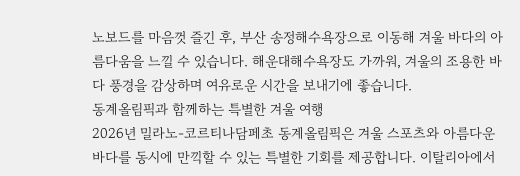노보드를 마음껏 즐긴 후, 부산 송정해수욕장으로 이동해 겨울 바다의 아름다움을 느낄 수 있습니다. 해운대해수욕장도 가까워, 겨울의 조용한 바다 풍경을 감상하며 여유로운 시간을 보내기에 좋습니다.
동계올림픽과 함께하는 특별한 겨울 여행
2026년 밀라노-코르티나담페초 동계올림픽은 겨울 스포츠와 아름다운 바다를 동시에 만끽할 수 있는 특별한 기회를 제공합니다. 이탈리아에서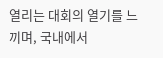열리는 대회의 열기를 느끼며, 국내에서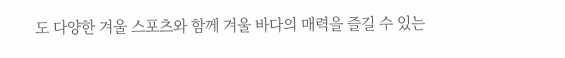도 다양한 겨울 스포츠와 함께 겨울 바다의 매력을 즐길 수 있는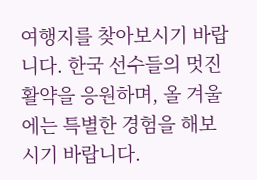여행지를 찾아보시기 바랍니다. 한국 선수들의 멋진 활약을 응원하며, 올 겨울에는 특별한 경험을 해보시기 바랍니다.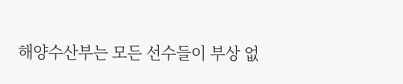해양수산부는 모든 선수들이 부상 없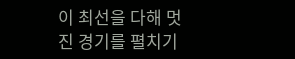이 최선을 다해 멋진 경기를 펼치기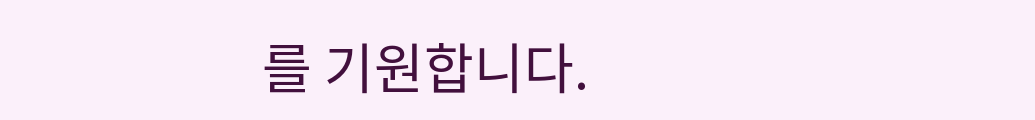를 기원합니다.